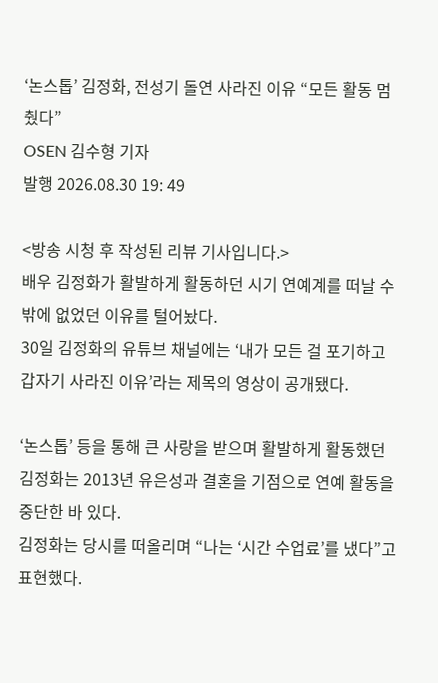‘논스톱’ 김정화, 전성기 돌연 사라진 이유 “모든 활동 멈췄다”
OSEN 김수형 기자
발행 2026.08.30 19: 49

<방송 시청 후 작성된 리뷰 기사입니다.>
배우 김정화가 활발하게 활동하던 시기 연예계를 떠날 수밖에 없었던 이유를 털어놨다.
30일 김정화의 유튜브 채널에는 ‘내가 모든 걸 포기하고 갑자기 사라진 이유’라는 제목의 영상이 공개됐다.

‘논스톱’ 등을 통해 큰 사랑을 받으며 활발하게 활동했던 김정화는 2013년 유은성과 결혼을 기점으로 연예 활동을 중단한 바 있다.
김정화는 당시를 떠올리며 “나는 ‘시간 수업료’를 냈다”고 표현했다.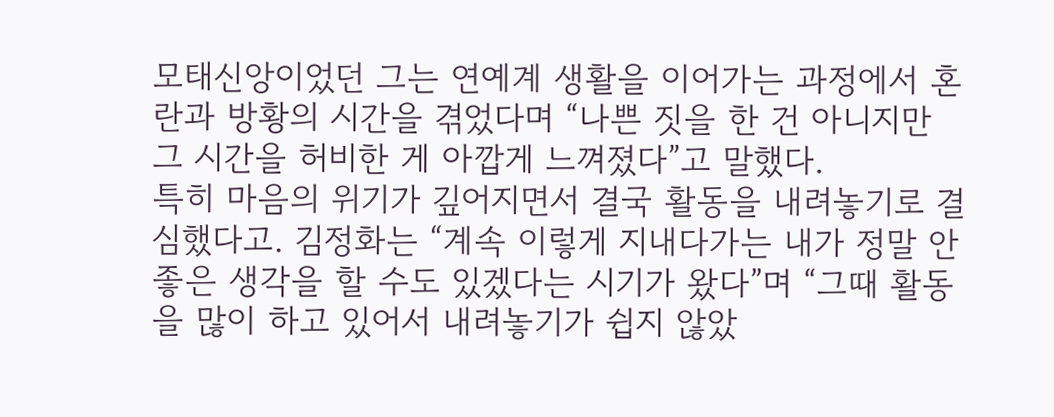모태신앙이었던 그는 연예계 생활을 이어가는 과정에서 혼란과 방황의 시간을 겪었다며 “나쁜 짓을 한 건 아니지만 그 시간을 허비한 게 아깝게 느껴졌다”고 말했다.
특히 마음의 위기가 깊어지면서 결국 활동을 내려놓기로 결심했다고. 김정화는 “계속 이렇게 지내다가는 내가 정말 안 좋은 생각을 할 수도 있겠다는 시기가 왔다”며 “그때 활동을 많이 하고 있어서 내려놓기가 쉽지 않았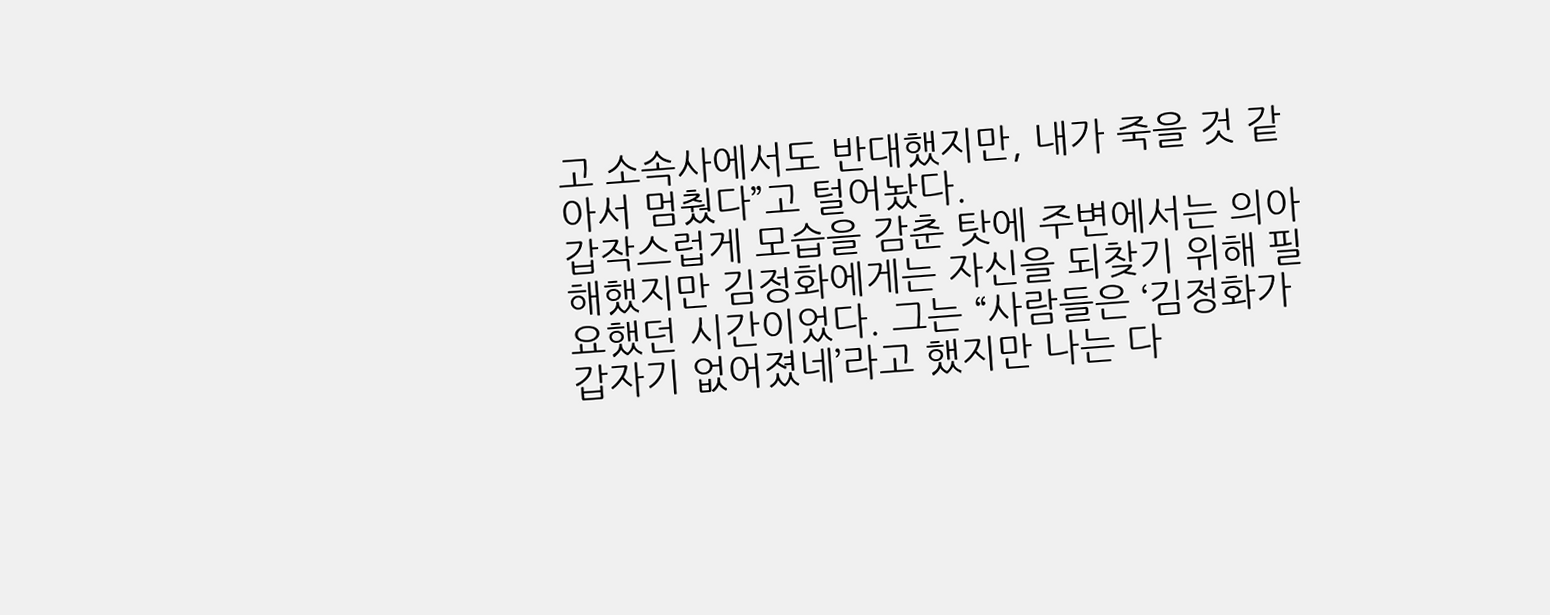고 소속사에서도 반대했지만, 내가 죽을 것 같아서 멈췄다”고 털어놨다.
갑작스럽게 모습을 감춘 탓에 주변에서는 의아해했지만 김정화에게는 자신을 되찾기 위해 필요했던 시간이었다. 그는 “사람들은 ‘김정화가 갑자기 없어졌네’라고 했지만 나는 다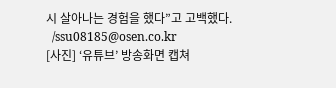시 살아나는 경험을 했다”고 고백했다.
  /ssu08185@osen.co.kr
[사진] ‘유튜브’ 방송화면 캡쳐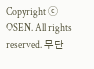Copyright ⓒ OSEN. All rights reserved. 무단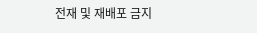전재 및 재배포 금지